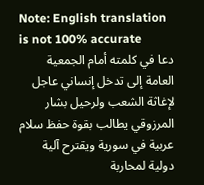Note: English translation is not 100% accurate
دعا في كلمته أمام الجمعية العامة إلى تدخل إنساني عاجل لإغاثة الشعب ولرحيل بشار
المرزوقي يطالب بقوة حفظ سلام عربية في سورية ويقترح آلية دولية لمحاربة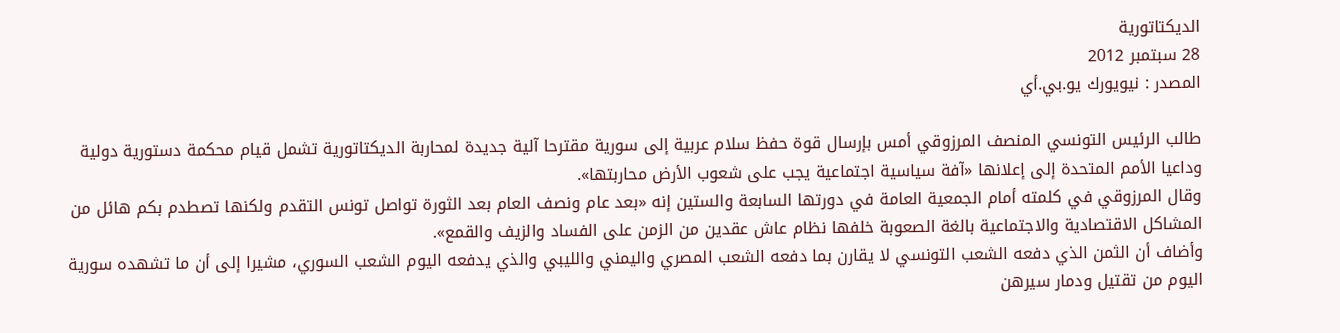الديكتاتورية
28 سبتمبر 2012
المصدر : نيويورك يو.بي.أي

طالب الرئيس التونسي المنصف المرزوقي أمس بإرسال قوة حفظ سلام عربية إلى سورية مقترحا آلية جديدة لمحاربة الديكتاتورية تشمل قيام محكمة دستورية دولية وداعيا الأمم المتحدة إلى إعلانها «آفة سياسية اجتماعية يجب على شعوب الأرض محاربتها».
وقال المرزوقي في كلمته أمام الجمعية العامة في دورتها السابعة والستين إنه «بعد عام ونصف العام بعد الثورة تواصل تونس التقدم ولكنها تصطدم بكم هائل من المشاكل الاقتصادية والاجتماعية بالغة الصعوبة خلفها نظام عاش عقدين من الزمن على الفساد والزيف والقمع».
وأضاف أن الثمن الذي دفعه الشعب التونسي لا يقارن بما دفعه الشعب المصري واليمني والليبي والذي يدفعه اليوم الشعب السوري، مشيرا إلى أن ما تشهده سورية اليوم من تقتيل ودمار سيرهن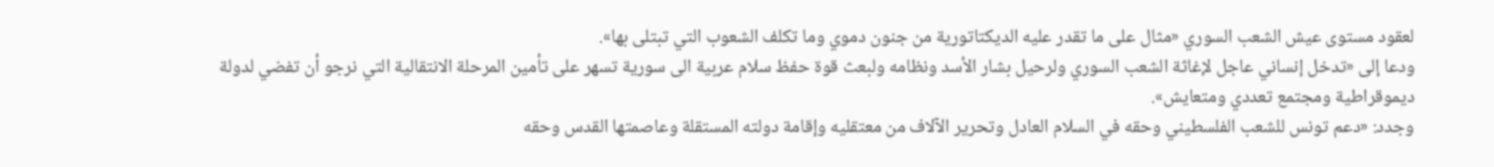لعقود مستوى عيش الشعب السوري «مثال على ما تقدر عليه الديكتاتورية من جنون دموي وما تكلف الشعوب التي تبتلى بها».
ودعا إلى «تدخل إنساني عاجل لإغاثة الشعب السوري ولرحيل بشار الأسد ونظامه ولبعث قوة حفظ سلام عربية الى سورية تسهر على تأمين المرحلة الانتقالية التي نرجو أن تفضي لدولة ديموقراطية ومجتمع تعددي ومتعايش».
وجدد: «دعم تونس للشعب الفلسطيني وحقه في السلام العادل وتحرير الآلاف من معتقليه وإقامة دولته المستقلة وعاصمتها القدس وحقه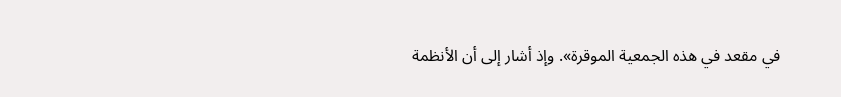في مقعد في هذه الجمعية الموقرة». وإذ أشار إلى أن الأنظمة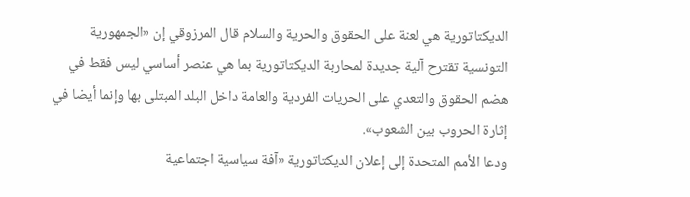الديكتاتورية هي لعنة على الحقوق والحرية والسلام قال المرزوقي إن «الجمهورية التونسية تقترح آلية جديدة لمحاربة الديكتاتورية بما هي عنصر أساسي ليس فقط في هضم الحقوق والتعدي على الحريات الفردية والعامة داخل البلد المبتلى بها وإنما أيضا في إثارة الحروب بين الشعوب».
ودعا الأمم المتحدة إلى إعلان الديكتاتورية «آفة سياسية اجتماعية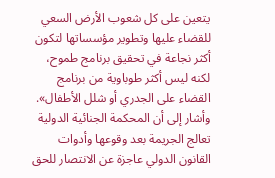يتعين على كل شعوب الأرض السعي للقضاء عليها وتطوير مؤسساتها لتكون أكثر نجاعة في تحقيق برنامج طموح، لكنه ليس أكثر طوباوية من برنامج القضاء على الجدري أو شلل الأطفال».
وأشار إلى أن المحكمة الجنائية الدولية تعالج الجريمة بعد وقوعها وأدوات القانون الدولي عاجزة عن الانتصار للحق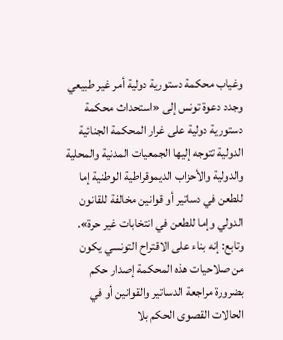وغياب محكمة دستورية دولية أمر غير طبيعي وجدد دعوة تونس إلى «استحداث محكمة دستورية دولية على غرار المحكمة الجنائية الدولية تتوجه إليها الجمعيات المدنية والمحلية والدولية والأحزاب الديموقراطية الوطنية إما للطعن في دساتير أو قوانين مخالفة للقانون الدولي وإما للطعن في انتخابات غير حرة». وتابع: إنه بناء على الاقتراح التونسي يكون من صلاحيات هذه المحكمة إصدار حكم بضرورة مراجعة الدساتير والقوانين أو في الحالات القصوى الحكم بلا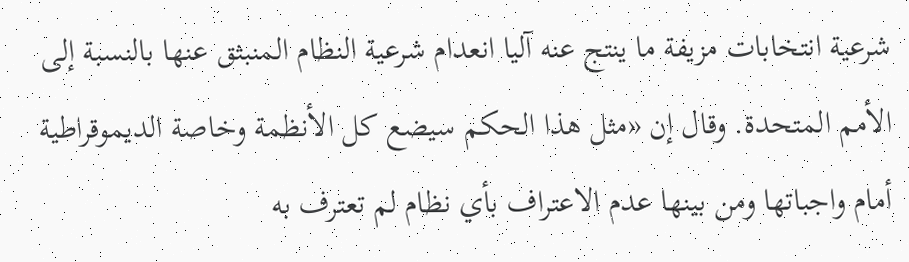شرعية انتخابات مزيفة ما ينتج عنه آليا انعدام شرعية النظام المنبثق عنها بالنسبة إلى الأمم المتحدة. وقال إن «مثل هذا الحكم سيضع كل الأنظمة وخاصة الديموقراطية أمام واجباتها ومن بينها عدم الاعتراف بأي نظام لم تعترف به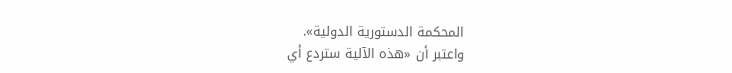المحكمة الدستورية الدولية».
واعتبر أن «هذه الآلية ستردع أي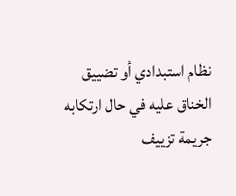نظام استبدادي أو تضييق الخناق عليه في حال ارتكابه جريمة تزييف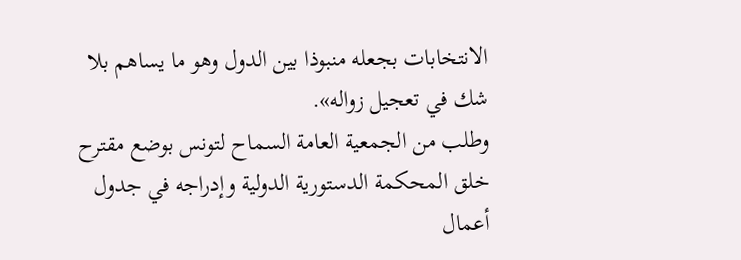الانتخابات بجعله منبوذا بين الدول وهو ما يساهم بلا شك في تعجيل زواله».
وطلب من الجمعية العامة السماح لتونس بوضع مقترح خلق المحكمة الدستورية الدولية وإدراجه في جدول أعمال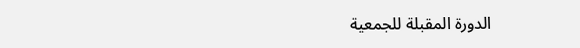الدورة المقبلة للجمعية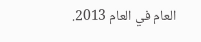العام في العام 2013.